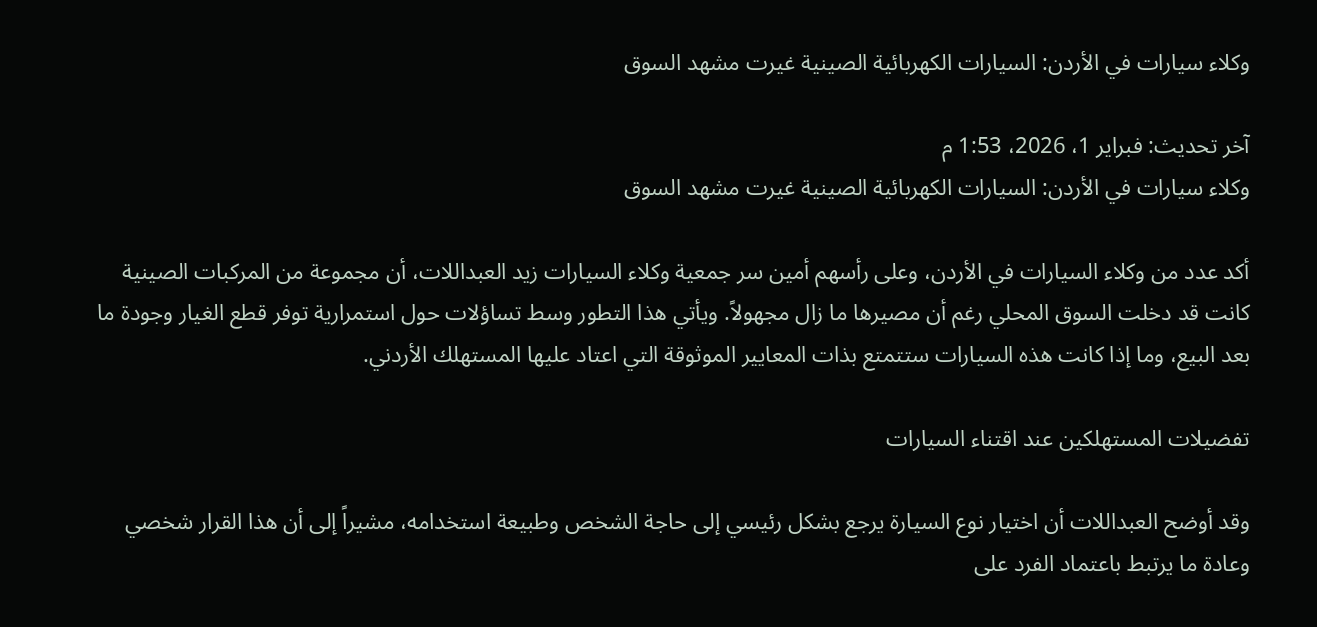وكلاء سيارات في الأردن: السيارات الكهربائية الصينية غيرت مشهد السوق

آخر تحديث: فبراير 1، 2026، 1:53 م
وكلاء سيارات في الأردن: السيارات الكهربائية الصينية غيرت مشهد السوق

أكد عدد من وكلاء السيارات في الأردن، وعلى رأسهم أمين سر جمعية وكلاء السيارات زيد العبداللات، أن مجموعة من المركبات الصينية كانت قد دخلت السوق المحلي رغم أن مصيرها ما زال مجهولاً. ويأتي هذا التطور وسط تساؤلات حول استمرارية توفر قطع الغيار وجودة ما بعد البيع، وما إذا كانت هذه السيارات ستتمتع بذات المعايير الموثوقة التي اعتاد عليها المستهلك الأردني.

تفضيلات المستهلكين عند اقتناء السيارات

وقد أوضح العبداللات أن اختيار نوع السيارة يرجع بشكل رئيسي إلى حاجة الشخص وطبيعة استخدامه، مشيراً إلى أن هذا القرار شخصي وعادة ما يرتبط باعتماد الفرد على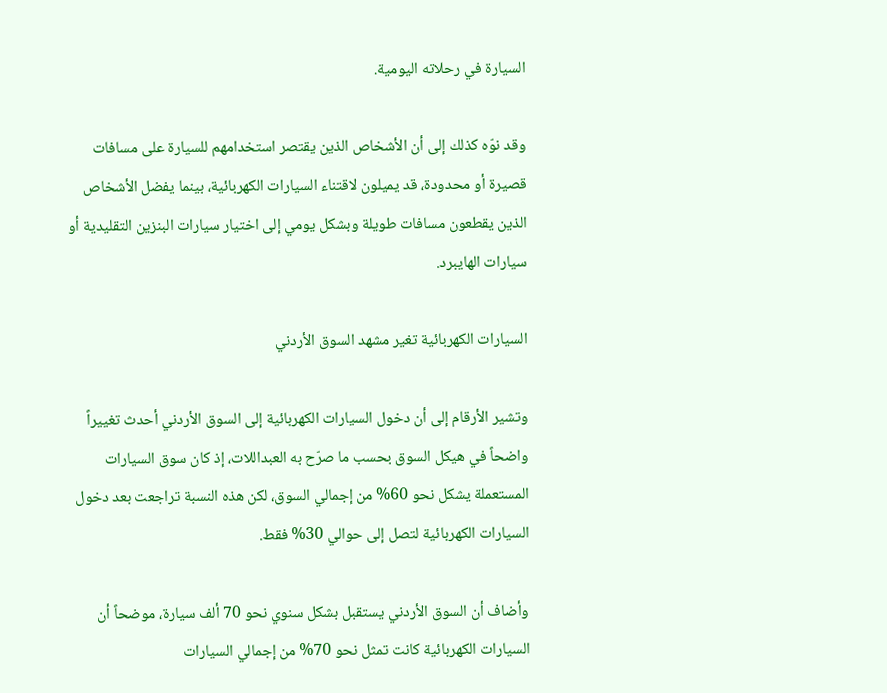السيارة في رحلاته اليومية.

وقد نوّه كذلك إلى أن الأشخاص الذين يقتصر استخدامهم للسيارة على مسافات قصيرة أو محدودة، قد يميلون لاقتناء السيارات الكهربائية، بينما يفضل الأشخاص الذين يقطعون مسافات طويلة وبشكل يومي إلى اختيار سيارات البنزين التقليدية أو سيارات الهايبرد.

السيارات الكهربائية تغير مشهد السوق الأردني

وتشير الأرقام إلى أن دخول السيارات الكهربائية إلى السوق الأردني أحدث تغييراً واضحاً في هيكل السوق بحسب ما صرّح به العبداللات، إذ كان سوق السيارات المستعملة يشكل نحو 60% من إجمالي السوق، لكن هذه النسبة تراجعت بعد دخول السيارات الكهربائية لتصل إلى حوالي 30% فقط.

وأضاف أن السوق الأردني يستقبل بشكل سنوي نحو 70 ألف سيارة، موضحاً أن السيارات الكهربائية كانت تمثل نحو 70% من إجمالي السيارات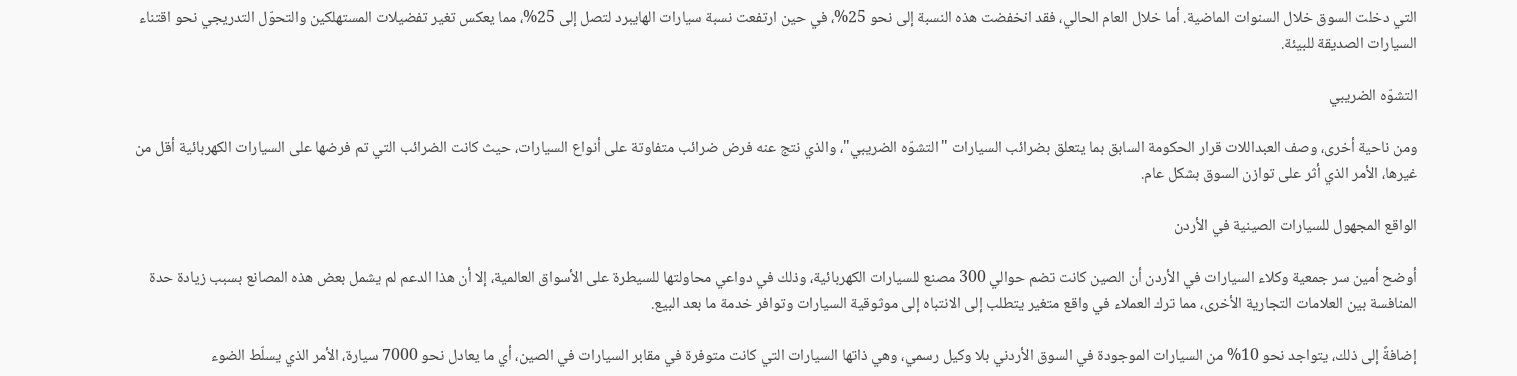التي دخلت السوق خلال السنوات الماضية. أما خلال العام الحالي، فقد انخفضت هذه النسبة إلى نحو 25%، في حين ارتفعت نسبة سيارات الهايبرد لتصل إلى 25%، مما يعكس تغير تفضيلات المستهلكين والتحوّل التدريجي نحو اقتناء السيارات الصديقة للبيئة.

التشوّه الضريبي

ومن ناحية أخرى، وصف العبداللات قرار الحكومة السابق بما يتعلق بضرائب السيارات "التشوّه الضريبي"، والذي نتج عنه فرض ضرائب متفاوتة على أنواع السيارات، حيث كانت الضرائب التي تم فرضها على السيارات الكهربائية أقل من غيرها، الأمر الذي أثر على توازن السوق بشكل عام.

الواقع المجهول للسيارات الصينية في الأردن

أوضح أمين سر جمعية وكلاء السيارات في الأردن أن الصين كانت تضم حوالي 300 مصنع للسيارات الكهربائية، وذلك في دواعي محاولتها للسيطرة على الأسواق العالمية، إلا أن هذا الدعم لم يشمل بعض هذه المصانع بسبب زيادة حدة المنافسة بين العلامات التجارية الأخرى، مما ترك العملاء في واقع متغير يتطلب إلى الانتباه إلى موثوقية السيارات وتوافر خدمة ما بعد البيع.

إضافةً إلى ذلك، يتواجد نحو 10% من السيارات الموجودة في السوق الأردني بلا وكيل رسمي، وهي ذاتها السيارات التي كانت متوفرة في مقابر السيارات في الصين، أي ما يعادل نحو 7000 سيارة، الأمر الذي يسلّط الضوء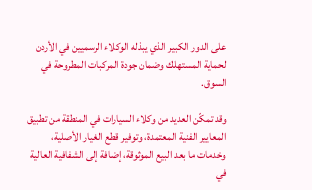على الدور الكبير الذي يبذله الوكلاء الرسميين في الأردن لحماية المستهلك وضمان جودة المركبات المطروحة في السوق.

وقد تمكّن العديد من وكلاء السيارات في المنطقة من تطبيق المعايير الفنية المعتمدة، وتوفير قطع الغيار الأصلية، وخدمات ما بعد البيع الموثوقة، إضافة إلى الشفافية العالية في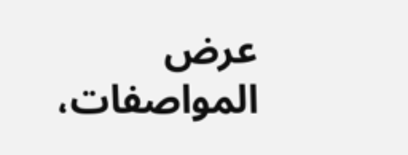عرض المواصفات،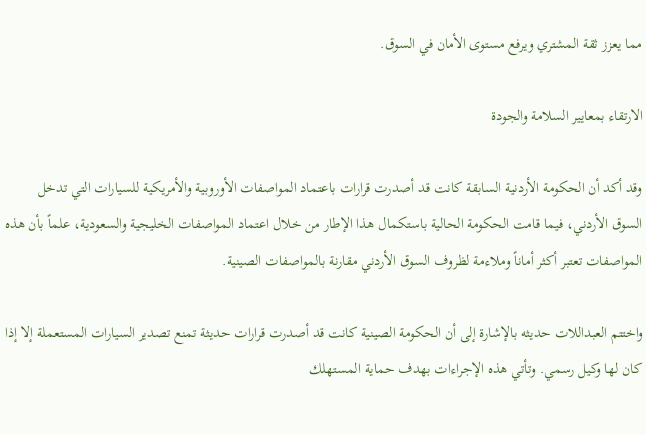مما يعزز ثقة المشتري ويرفع مستوى الأمان في السوق.

الارتقاء بمعايير السلامة والجودة

وقد أكد أن الحكومة الأردنية السابقة كانت قد أصدرت قرارات باعتماد المواصفات الأوروبية والأمريكية للسيارات التي تدخل السوق الأردني، فيما قامت الحكومة الحالية باستكمال هذا الإطار من خلال اعتماد المواصفات الخليجية والسعودية، علماً بأن هذه المواصفات تعتبر أكثر أماناً وملاءمة لظروف السوق الأردني مقارنة بالمواصفات الصينية.

واختتم العبداللات حديثه بالإشارة إلى أن الحكومة الصينية كانت قد أصدرت قرارات حديثة تمنع تصدير السيارات المستعملة إلا إذا كان لها وكيل رسمي. وتأتي هذه الإجراءات بهدف حماية المستهلك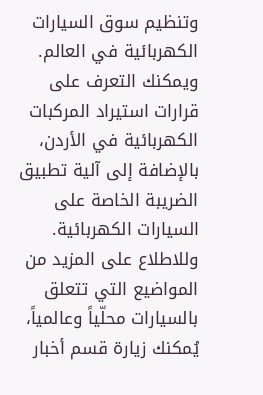وتنظيم سوق السيارات الكهربائية في العالم. ويمكنك التعرف على قرارات استيراد المركبات الكهربائية في الأردن، بالإضافة إلى آلية تطبيق الضريبة الخاصة على السيارات الكهربائية. وللاطلاع على المزيد من المواضيع التي تتعلق بالسيارات محلّياً وعالمياً، يُمكنك زيارة قسم أخبار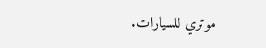موتري للسيارات.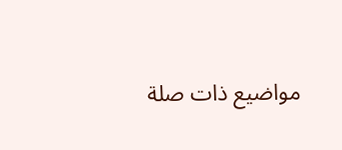مواضيع ذات صلة